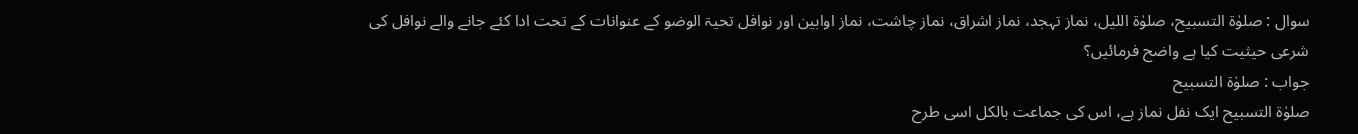سوال : صلوٰۃ التسبیح، صلوٰۃ اللیل، نماز تہجد، نماز اشراق، نماز چاشت، نماز اوابین اور نوافل تحیۃ الوضو کے عنوانات کے تحت ادا کئے جانے والے نوافل کی شرعی حیثیت کیا ہے واضح فرمائیں؟
جواب : صلوٰۃ التسبیح
صلوٰۃ التسبیح ایک نفل نماز ہے، اس کی جماعت بالکل اسی طرح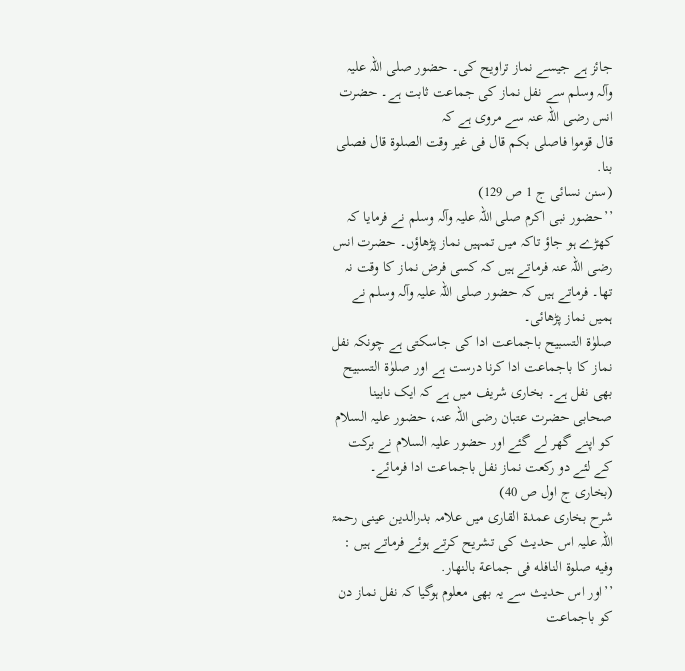جائز ہے جیسے نماز تراویح کی۔ حضور صلی اللہ علیہ وآلہ وسلم سے نفل نماز کی جماعت ثابت ہے۔ حضرت انس رضی اللہ عنہ سے مروی ہے کہ
قال قوموا فاصلی بکم قال فی غير وقت الصلوة قال فصلی بنا.
(سنن نسائی ج 1 ص 129)
’’حضور نبی اکرم صلی اللہ علیہ وآلہ وسلم نے فرمایا کہ کھڑے ہو جاؤ تاکہ میں تمہیں نماز پڑھاؤں۔ حضرت انس رضی اللہ عنہ فرماتے ہیں کہ کسی فرض نماز کا وقت نہ تھا۔ فرماتے ہیں کہ حضور صلی اللہ علیہ وآلہ وسلم نے ہمیں نماز پڑھائی۔
صلوٰۃ التسبیح باجماعت ادا کی جاسکتی ہے چونکہ نفل نماز کا باجماعت ادا کرنا درست ہے اور صلوٰۃ التسبیح بھی نفل ہے۔ بخاری شریف میں ہے کہ ایک نابینا صحابی حضرت عتبان رضی اللہ عنہ، حضور علیہ السلام کو اپنے گھر لے گئے اور حضور علیہ السلام نے برکت کے لئے دو رکعت نماز نفل باجماعت ادا فرمائے۔ (بخاری ج اول ص 40)
شرح بخاری عمدۃ القاری میں علامہ بدرالدین عینی رحمۃ اللہ علیہ اس حدیث کی تشریح کرتے ہوئے فرماتے ہیں :
وفيه صلوة النافله فی جماعة بالنهار.
’’اور اس حدیث سے یہ بھی معلوم ہوگیا کہ نفل نماز دن کو باجماعت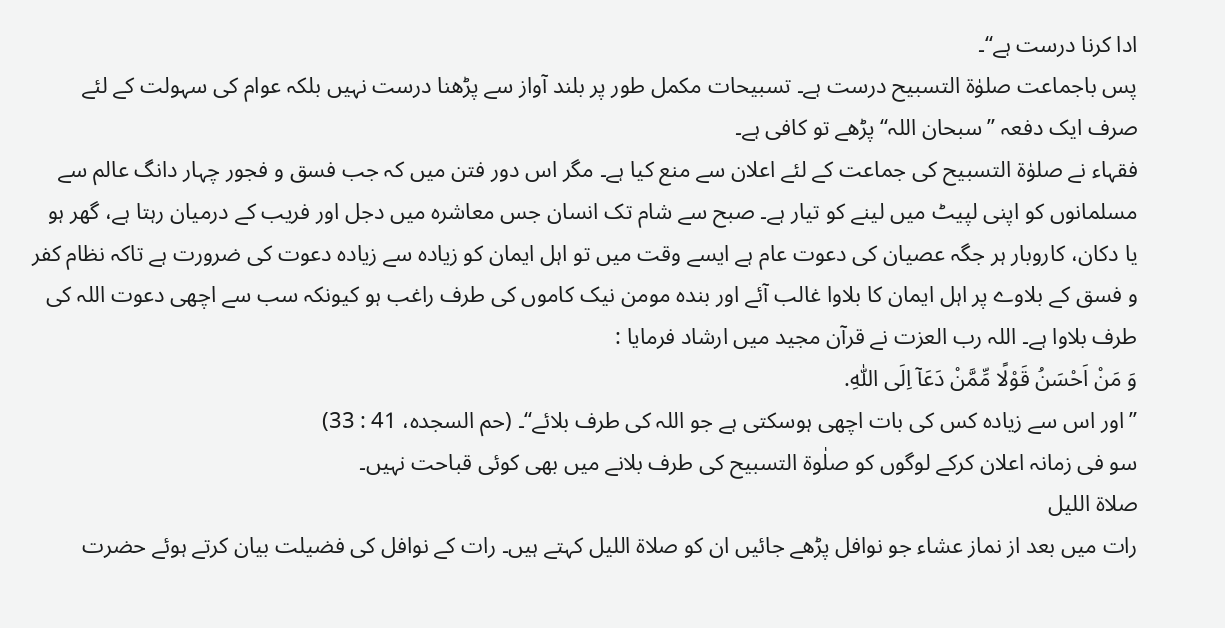ادا کرنا درست ہے‘‘۔
پس باجماعت صلوٰۃ التسبیح درست ہے۔ تسبیحات مکمل طور پر بلند آواز سے پڑھنا درست نہیں بلکہ عوام کی سہولت کے لئے صرف ایک دفعہ ’’سبحان اللہ‘‘ پڑھے تو کافی ہے۔
فقہاء نے صلوٰۃ التسبیح کی جماعت کے لئے اعلان سے منع کیا ہے۔ مگر اس دور فتن میں کہ جب فسق و فجور چہار دانگ عالم سے مسلمانوں کو اپنی لپیٹ میں لینے کو تیار ہے۔ صبح سے شام تک انسان جس معاشرہ میں دجل اور فریب کے درمیان رہتا ہے، گھر ہو یا دکان، کاروبار ہر جگہ عصیان کی دعوت عام ہے ایسے وقت میں تو اہل ایمان کو زیادہ سے زیادہ دعوت کی ضرورت ہے تاکہ نظام کفر و فسق کے بلاوے پر اہل ایمان کا بلاوا غالب آئے اور بندہ مومن نیک کاموں کی طرف راغب ہو کیونکہ سب سے اچھی دعوت اللہ کی طرف بلاوا ہے۔ اللہ رب العزت نے قرآن مجید میں ارشاد فرمایا :
وَ مَنْ اَحْسَنُ قَوْلًا مِّمَّنْ دَعَآ اِلَی اللّٰهِ.
’’اور اس سے زیادہ کس کی بات اچھی ہوسکتی ہے جو اللہ کی طرف بلائے‘‘۔ (حم السجدہ، 41 : 33)
سو فی زمانہ اعلان کرکے لوگوں کو صلٰوۃ التسبیح کی طرف بلانے میں بھی کوئی قباحت نہیں۔
صلاۃ اللیل
رات میں بعد از نماز عشاء جو نوافل پڑھے جائیں ان کو صلاۃ اللیل کہتے ہیں۔ رات کے نوافل کی فضیلت بیان کرتے ہوئے حضرت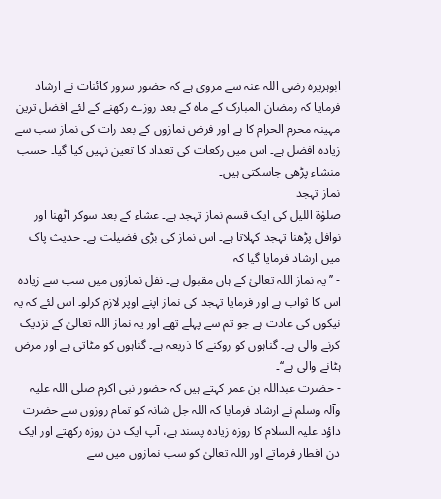ابوہریرہ رضی اللہ عنہ سے مروی ہے کہ حضور سرور کائنات نے ارشاد فرمایا کہ رمضان المبارک کے ماہ کے بعد روزے رکھنے کے لئے افضل ترین مہینہ محرم الحرام کا ہے اور فرض نمازوں کے بعد رات کی نماز سب سے زیادہ افضل ہے۔ اس میں رکعات کی تعداد کا تعین نہیں کیا گیا۔ حسب منشاء پڑھی جاسکتی ہیں۔
نماز تہجد
صلوٰۃ اللیل کی ایک قسم نماز تہجد ہے۔ عشاء کے بعد سوکر اٹھنا اور نوافل پڑھنا تہجد کہلاتا ہے۔ اس نماز کی بڑی فضیلت ہے۔ حدیث پاک میں ارشاد فرمایا گیا کہ
- ’’یہ نماز اللہ تعالیٰ کے ہاں مقبول ہے۔ نفل نمازوں میں سب سے زیادہ اس کا ثواب ہے اور فرمایا تہجد کی نماز اپنے اوپر لازم کرلو۔ اس لئے کہ یہ نیکوں کی عادت ہے جو تم سے پہلے تھے اور یہ نماز اللہ تعالیٰ کے نزدیک کرنے والی ہے۔ گناہوں کو روکنے کا ذریعہ ہے۔ گناہوں کو مٹاتی ہے اور مرض ہٹانے والی ہے‘‘۔
- حضرت عبداللہ بن عمر کہتے ہیں کہ حضور نبی اکرم صلی اللہ علیہ وآلہ وسلم نے ارشاد فرمایا کہ اللہ جل شانہ کو تمام روزوں سے حضرت داؤد علیہ السلام کا روزہ زیادہ پسند ہے، آپ ایک دن روزہ رکھتے اور ایک دن افطار فرماتے اور اللہ تعالیٰ کو سب نمازوں میں سے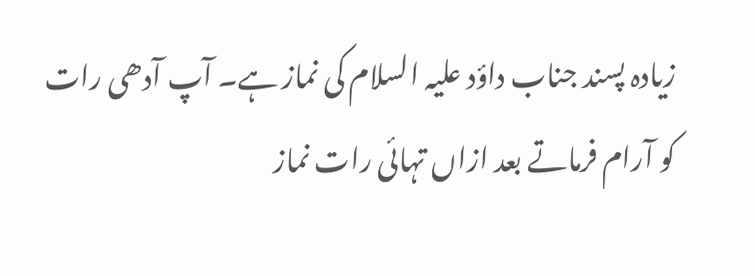زیادہ پسند جناب داؤد علیہ السلام کی نماز ہے۔ آپ آدھی رات کو آرام فرماتے بعد ازاں تہائی رات نماز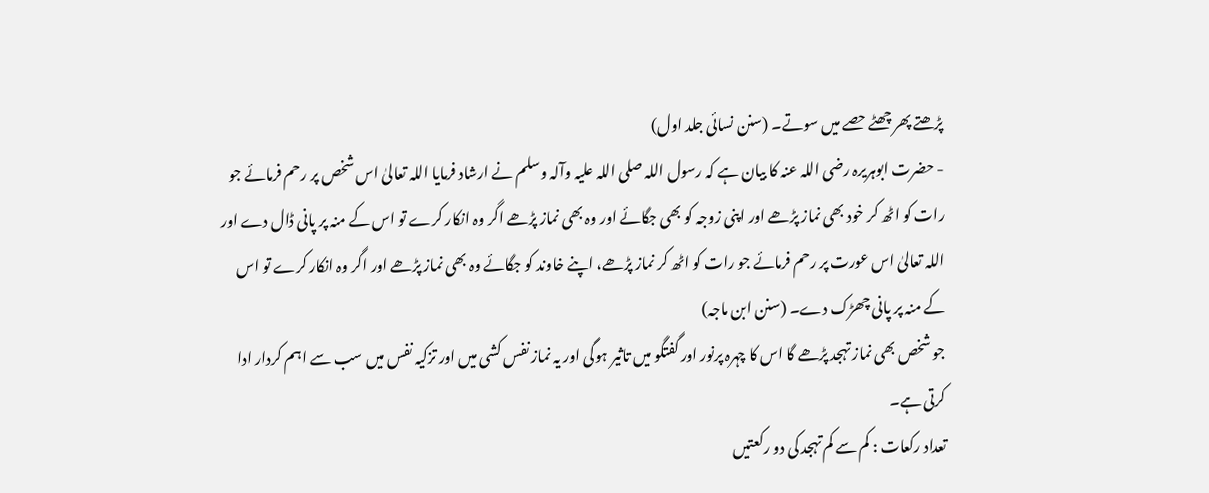پڑھتے پھر چھٹے حصے میں سوتے۔ (سنن نسائی جلد اول)
- حضرت ابوہریرہ رضی اللہ عنہ کا بیان ہے کہ رسول اللہ صلی اللہ علیہ وآلہ وسلم نے ارشاد فرمایا اللہ تعالیٰ اس شخص پر رحم فرمائے جو رات کو اٹھ کر خود بھی نماز پڑھے اور اپنی زوجہ کو بھی جگائے اور وہ بھی نماز پڑھے اگر وہ انکار کرے تو اس کے منہ پر پانی ڈال دے اور اللہ تعالیٰ اس عورت پر رحم فرمائے جو رات کو اٹھ کر نماز پڑھے، اپنے خاوند کو جگائے وہ بھی نماز پڑھے اور اگر وہ انکار کرے تو اس کے منہ پر پانی چھڑک دے۔ (سنن ابن ماجہ)
جو شخص بھی نماز تہجد پڑھے گا اس کا چہرہ پرنور اور گفتگو میں تاثیر ہوگی اور یہ نماز نفس کشی میں اور تزکیہ نفس میں سب سے اہم کردار ادا کرتی ہے۔
تعداد رکعات : کم سے کم تہجد کی دو رکعتیں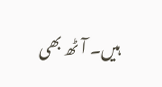ہیں۔ آٹھ بھی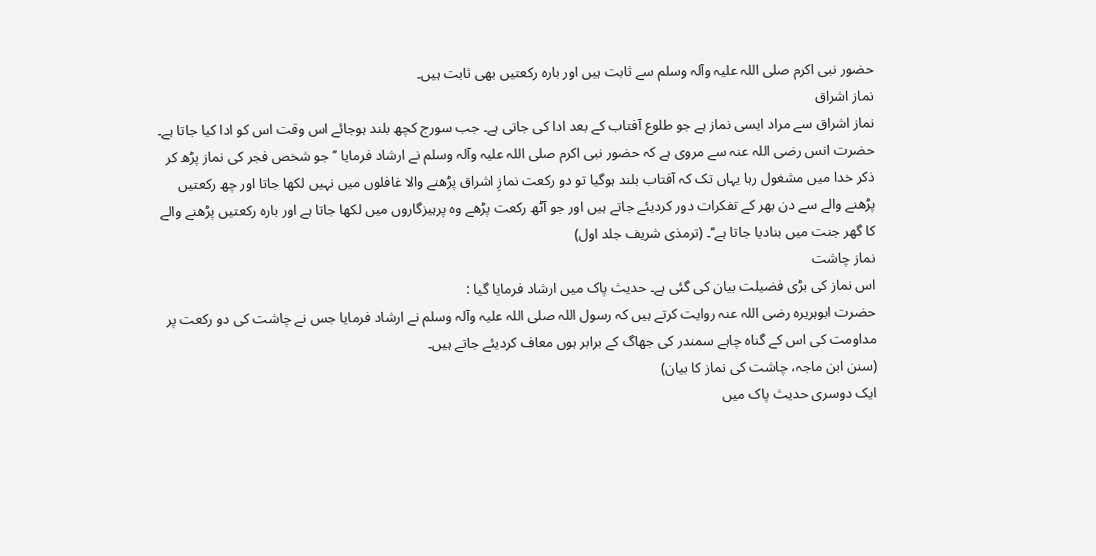حضور نبی اکرم صلی اللہ علیہ وآلہ وسلم سے ثابت ہیں اور بارہ رکعتیں بھی ثابت ہیں۔
نماز اشراق
نماز اشراق سے مراد ایسی نماز ہے جو طلوع آفتاب کے بعد ادا کی جاتی ہے۔ جب سورج کچھ بلند ہوجائے اس وقت اس کو ادا کیا جاتا ہے۔
حضرت انس رضی اللہ عنہ سے مروی ہے کہ حضور نبی اکرم صلی اللہ علیہ وآلہ وسلم نے ارشاد فرمایا ’’جو شخص فجر کی نماز پڑھ کر ذکر خدا میں مشغول رہا یہاں تک کہ آفتاب بلند ہوگیا تو دو رکعت نمازِ اشراق پڑھنے والا غافلوں میں نہیں لکھا جاتا اور چھ رکعتیں پڑھنے والے سے دن بھر کے تفکرات دور کردیئے جاتے ہیں اور جو آٹھ رکعت پڑھے وہ پرہیزگاروں میں لکھا جاتا ہے اور بارہ رکعتیں پڑھنے والے کا گھر جنت میں بنادیا جاتا ہے‘‘۔ (ترمذی شریف جلد اول)
نماز چاشت
اس نماز کی بڑی فضیلت بیان کی گئی ہے۔ حدیث پاک میں ارشاد فرمایا گیا :
حضرت ابوہریرہ رضی اللہ عنہ روایت کرتے ہیں کہ رسول اللہ صلی اللہ علیہ وآلہ وسلم نے ارشاد فرمایا جس نے چاشت کی دو رکعت پر مداومت کی اس کے گناہ چاہے سمندر کی جھاگ کے برابر ہوں معاف کردیئے جاتے ہیں۔
(سنن ابن ماجہ، چاشت کی نماز کا بیان)
ایک دوسری حدیث پاک میں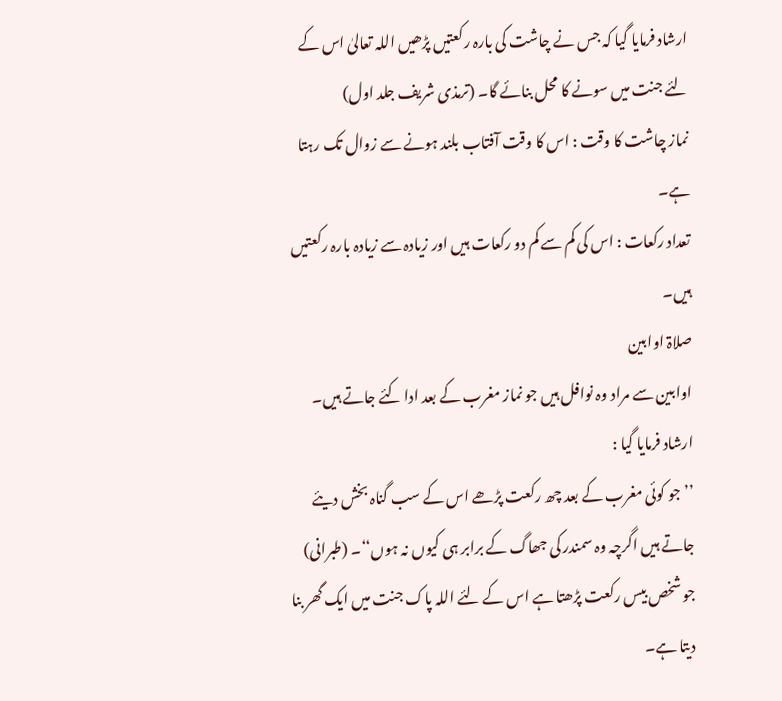ارشاد فرمایا گیا کہ جس نے چاشت کی بارہ رکعتیں پڑھیں اللہ تعالیٰ اس کے لئے جنت میں سونے کا محل بنائے گا۔ (ترمذی شریف جلد اول)
نماز چاشت کا وقت : اس کا وقت آفتاب بلند ہونے سے زوال تک رہتا ہے۔
تعداد رکعات : اس کی کم سے کم دو رکعات ہیں اور زیادہ سے زیادہ بارہ رکعتیں ہیں۔
صلاۃ اوابین
اوابین سے مراد وہ نوافل ہیں جو نماز مغرب کے بعد ادا کئے جاتے ہیں۔ ارشاد فرمایا گیا :
’’جو کوئی مغرب کے بعد چھ رکعت پڑھے اس کے سب گناہ بخش دیئے جاتے ہیں اگرچہ وہ سمندر کی جھاگ کے برابر ہی کیوں نہ ہوں‘‘۔ (طبرانی)
جو شخص بیس رکعت پڑھتا ہے اس کے لئے اللہ پاک جنت میں ایک گھر بنا دیتا ہے۔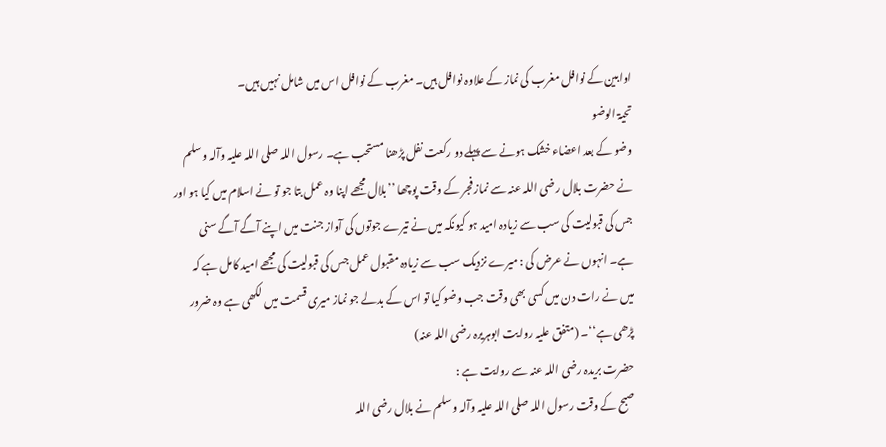اوابین کے نوافل مغرب کی نماز کے علاوہ نوافل ہیں۔ مغرب کے نوافل اس میں شامل نہیں ہیں۔
تحیۃ الوضو
وضو کے بعد اعضاء خشک ہونے سے پہلے دو رکعت نفل پڑھنا مستحب ہے۔ رسول اللہ صلی اللہ علیہ وآلہ وسلم نے حضرت بلال رضی اللہ عنہ سے نماز فجر کے وقت پوچھا ’’بلال مجھے اپنا وہ عمل بتا جو تو نے اسلام میں کیا ہو اور جس کی قبولیت کی سب سے زیادہ امید ہو کیونکہ میں نے تیرے جوتوں کی آواز جنت میں اپنے آگے آگے سنی ہے۔ انہوں نے عرض کی : میرے نزدیک سب سے زیادہ مقبول عمل جس کی قبولیت کی مجھے امید کامل ہے کہ میں نے رات دن میں کسی بھی وقت جب وضو کیا تو اس کے بدلے جو نماز میری قسمت میں لکھی ہے وہ ضرور پڑھی ہے‘‘۔ (متفق علیہ روایت ابوہریرہ رضی اللہ عنہ)
حضرت بریدہ رضی اللہ عنہ سے روایت ہے :
صبح کے وقت رسول اللہ صلی اللہ علیہ وآلہ وسلم نے بلال رضی اللہ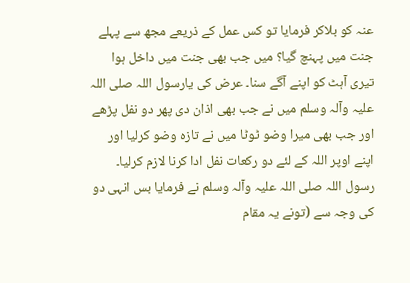عنہ کو بلاکر فرمایا تو کس عمل کے ذریعے مجھ سے پہلے جنت میں پہنچ گیا؟ میں جب بھی جنت میں داخل ہوا تیری آہٹ کو اپنے آگے سنا۔ عرض کی یارسول اللہ صلی اللہ علیہ وآلہ وسلم میں نے جب بھی اذان دی پھر دو نفل پڑھے اور جب بھی میرا وضو ٹوٹا میں نے تازہ وضو کرلیا اور اپنے اوپر اللہ کے لئے دو رکعات نفل ادا کرنا لازم کرلیا۔ رسول اللہ صلی اللہ علیہ وآلہ وسلم نے فرمایا بس انہی دو کی وجہ سے (تونے یہ مقام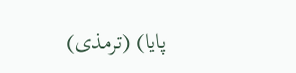پایا) (ترمذی)